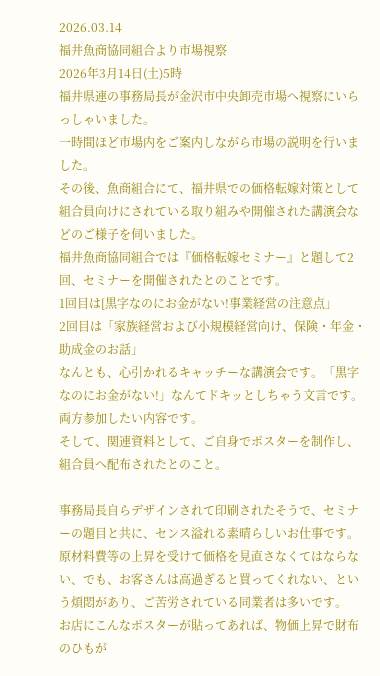2026.03.14
福井魚商協同組合より市場視察
2026年3月14日(土)5時
福井県連の事務局長が金沢市中央卸売市場へ視察にいらっしゃいました。
一時間ほど市場内をご案内しながら市場の説明を行いました。
その後、魚商組合にて、福井県での価格転嫁対策として組合員向けにされている取り組みや開催された講演会などのご様子を伺いました。
福井魚商協同組合では『価格転嫁セミナー』と題して2回、セミナーを開催されたとのことです。
1回目は[黒字なのにお金がない!事業経営の注意点」
2回目は「家族経営および小規模経営向け、保険・年金・助成金のお話」
なんとも、心引かれるキャッチーな講演会です。「黒字なのにお金がない!」なんてドキッとしちゃう文言です。
両方参加したい内容です。
そして、関連資料として、ご自身でポスターを制作し、組合員へ配布されたとのこと。

事務局長自らデザインされて印刷されたそうで、セミナーの題目と共に、センス溢れる素晴らしいお仕事です。
原材料費等の上昇を受けて価格を見直さなくてはならない、でも、お客さんは高過ぎると買ってくれない、という煩悶があり、ご苦労されている同業者は多いです。
お店にこんなポスターが貼ってあれば、物価上昇で財布のひもが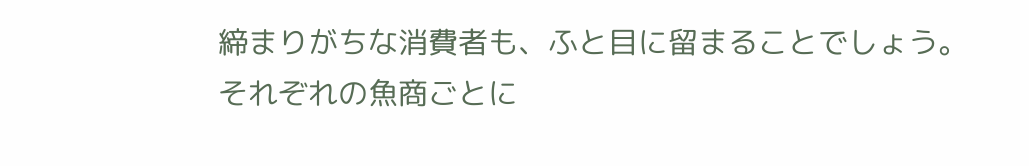締まりがちな消費者も、ふと目に留まることでしょう。
それぞれの魚商ごとに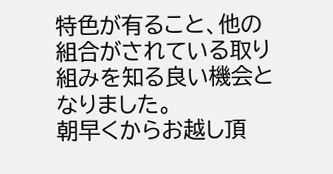特色が有ること、他の組合がされている取り組みを知る良い機会となりました。
朝早くからお越し頂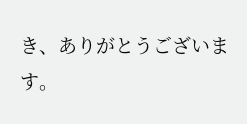き、ありがとうございます。